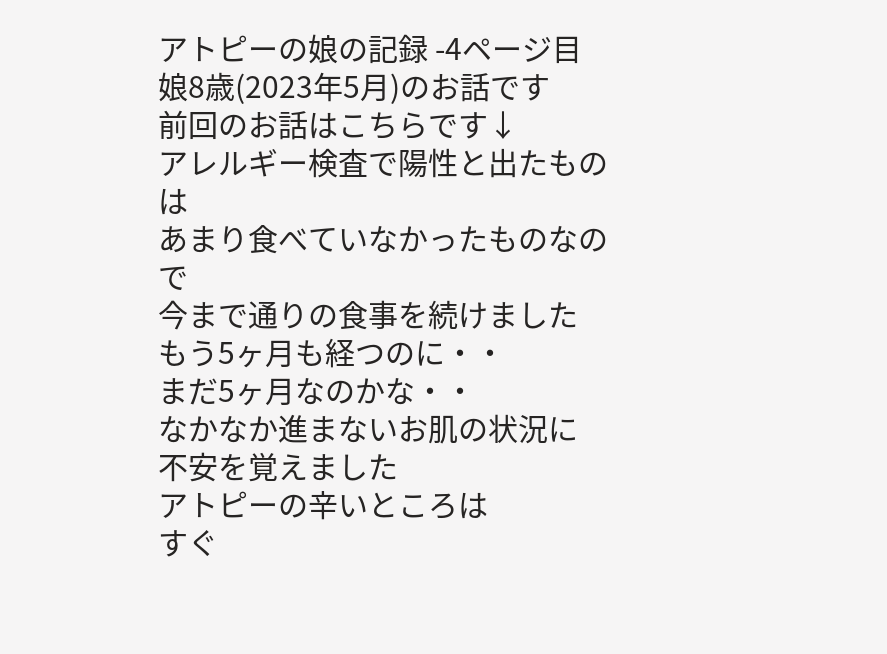アトピーの娘の記録 -4ページ目
娘8歳(2023年5月)のお話です
前回のお話はこちらです↓
アレルギー検査で陽性と出たものは
あまり食べていなかったものなので
今まで通りの食事を続けました
もう5ヶ月も経つのに・・
まだ5ヶ月なのかな・・
なかなか進まないお肌の状況に
不安を覚えました
アトピーの辛いところは
すぐ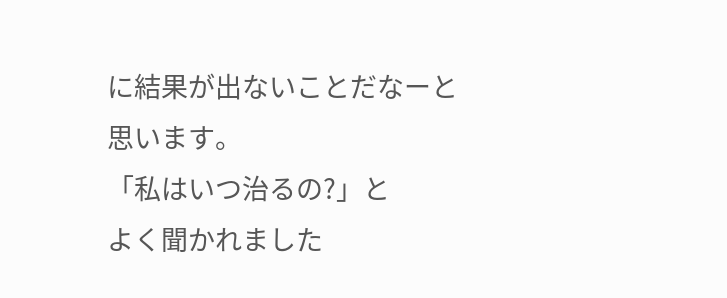に結果が出ないことだなーと
思います。
「私はいつ治るの?」と
よく聞かれました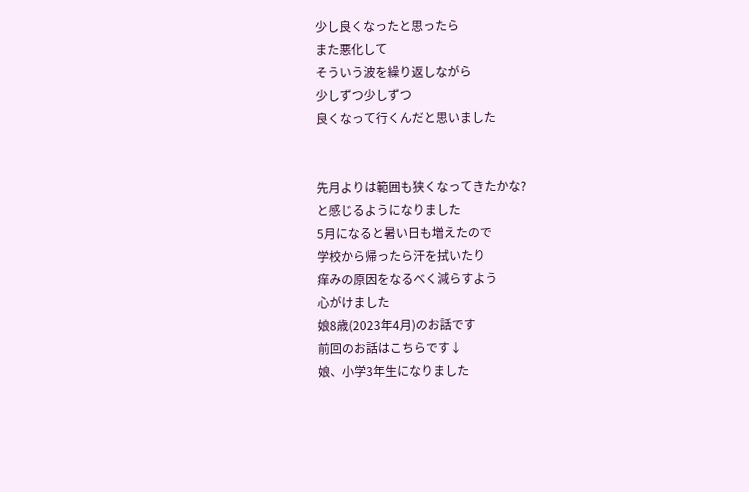少し良くなったと思ったら
また悪化して
そういう波を繰り返しながら
少しずつ少しずつ
良くなって行くんだと思いました


先月よりは範囲も狭くなってきたかな?
と感じるようになりました
5月になると暑い日も増えたので
学校から帰ったら汗を拭いたり
痒みの原因をなるべく減らすよう
心がけました
娘8歳(2023年4月)のお話です
前回のお話はこちらです↓
娘、小学3年生になりました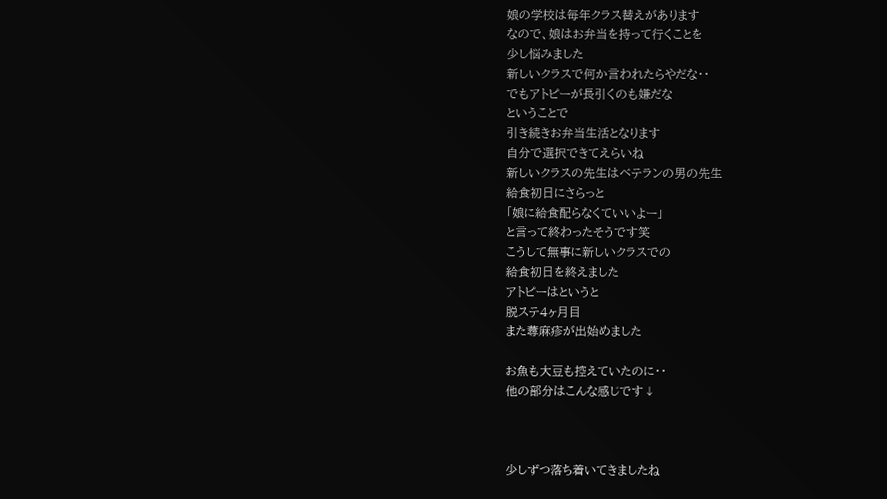娘の学校は毎年クラス替えがあります
なので、娘はお弁当を持って行くことを
少し悩みました
新しいクラスで何か言われたらやだな・・
でもアトピーが長引くのも嫌だな
ということで
引き続きお弁当生活となります
自分で選択できてえらいね
新しいクラスの先生はベテランの男の先生
給食初日にさらっと
「娘に給食配らなくていいよー」
と言って終わったそうです笑
こうして無事に新しいクラスでの
給食初日を終えました
アトピーはというと
脱ステ4ヶ月目
また蕁麻疹が出始めました

お魚も大豆も控えていたのに・・
他の部分はこんな感じです↓



少しずつ落ち着いてきましたね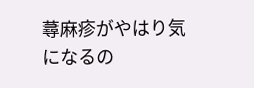蕁麻疹がやはり気になるの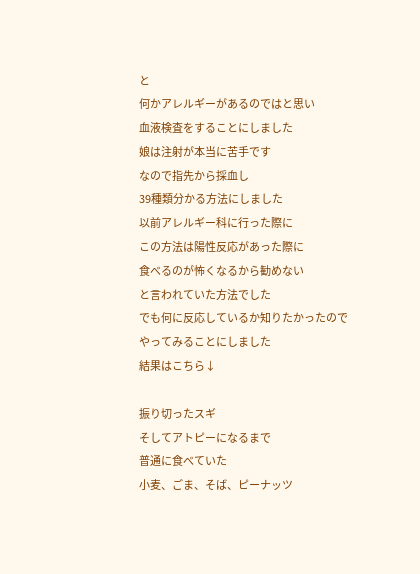と
何かアレルギーがあるのではと思い
血液検査をすることにしました
娘は注射が本当に苦手です
なので指先から採血し
39種類分かる方法にしました
以前アレルギー科に行った際に
この方法は陽性反応があった際に
食べるのが怖くなるから勧めない
と言われていた方法でした
でも何に反応しているか知りたかったので
やってみることにしました
結果はこちら↓

振り切ったスギ
そしてアトピーになるまで
普通に食べていた
小麦、ごま、そば、ピーナッツ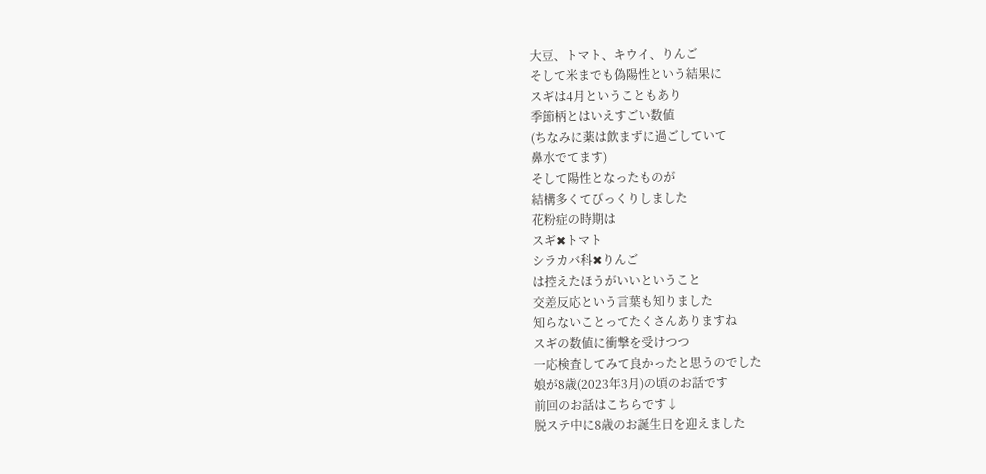大豆、トマト、キウイ、りんご
そして米までも偽陽性という結果に
スギは4月ということもあり
季節柄とはいえすごい数値
(ちなみに薬は飲まずに過ごしていて
鼻水でてます)
そして陽性となったものが
結構多くてびっくりしました
花粉症の時期は
スギ✖トマト
シラカバ科✖りんご
は控えたほうがいいということ
交差反応という言葉も知りました
知らないことってたくさんありますね
スギの数値に衝撃を受けつつ
一応検査してみて良かったと思うのでした
娘が8歳(2023年3月)の頃のお話です
前回のお話はこちらです↓
脱ステ中に8歳のお誕生日を迎えました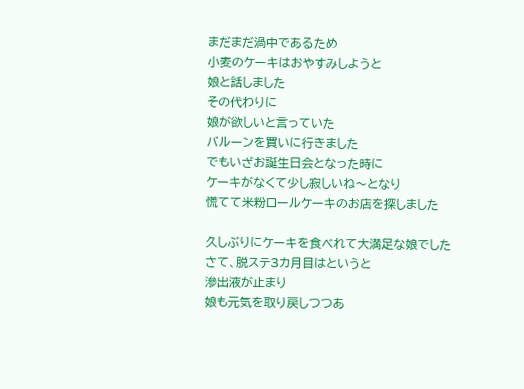まだまだ渦中であるため
小麦のケーキはおやすみしようと
娘と話しました
その代わりに
娘が欲しいと言っていた
バルーンを買いに行きました
でもいざお誕生日会となった時に
ケーキがなくて少し寂しいね〜となり
慌てて米粉ロールケーキのお店を探しました

久しぶりにケーキを食べれて大満足な娘でした
さて、脱ステ3カ月目はというと
滲出液が止まり
娘も元気を取り戻しつつあ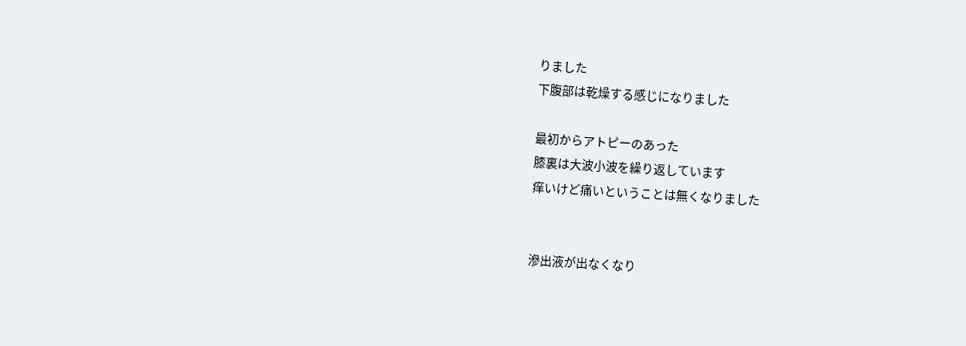りました
下腹部は乾燥する感じになりました

最初からアトピーのあった
膝裏は大波小波を繰り返しています
痒いけど痛いということは無くなりました


滲出液が出なくなり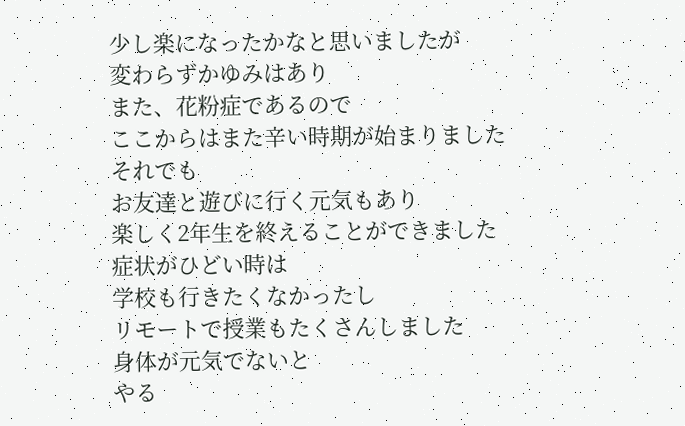少し楽になったかなと思いましたが
変わらずかゆみはあり
また、花粉症であるので
ここからはまた辛い時期が始まりました
それでも
お友達と遊びに行く元気もあり
楽しく2年生を終えることができました
症状がひどい時は
学校も行きたくなかったし
リモートで授業もたくさんしました
身体が元気でないと
やる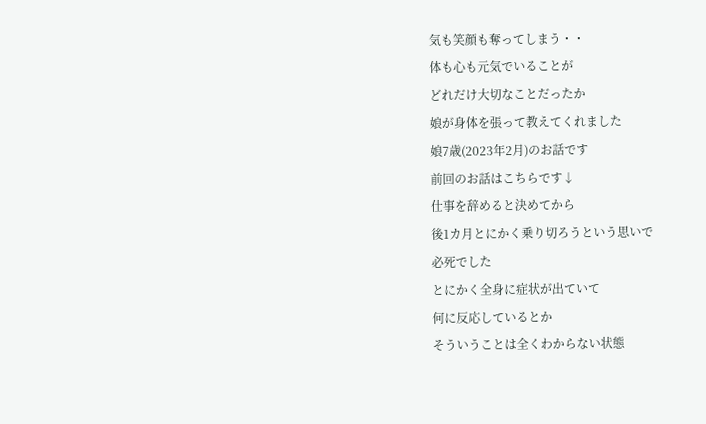気も笑顔も奪ってしまう・・
体も心も元気でいることが
どれだけ大切なことだったか
娘が身体を張って教えてくれました
娘7歳(2023年2月)のお話です
前回のお話はこちらです↓
仕事を辞めると決めてから
後1カ月とにかく乗り切ろうという思いで
必死でした
とにかく全身に症状が出ていて
何に反応しているとか
そういうことは全くわからない状態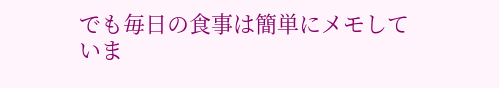でも毎日の食事は簡単にメモしていま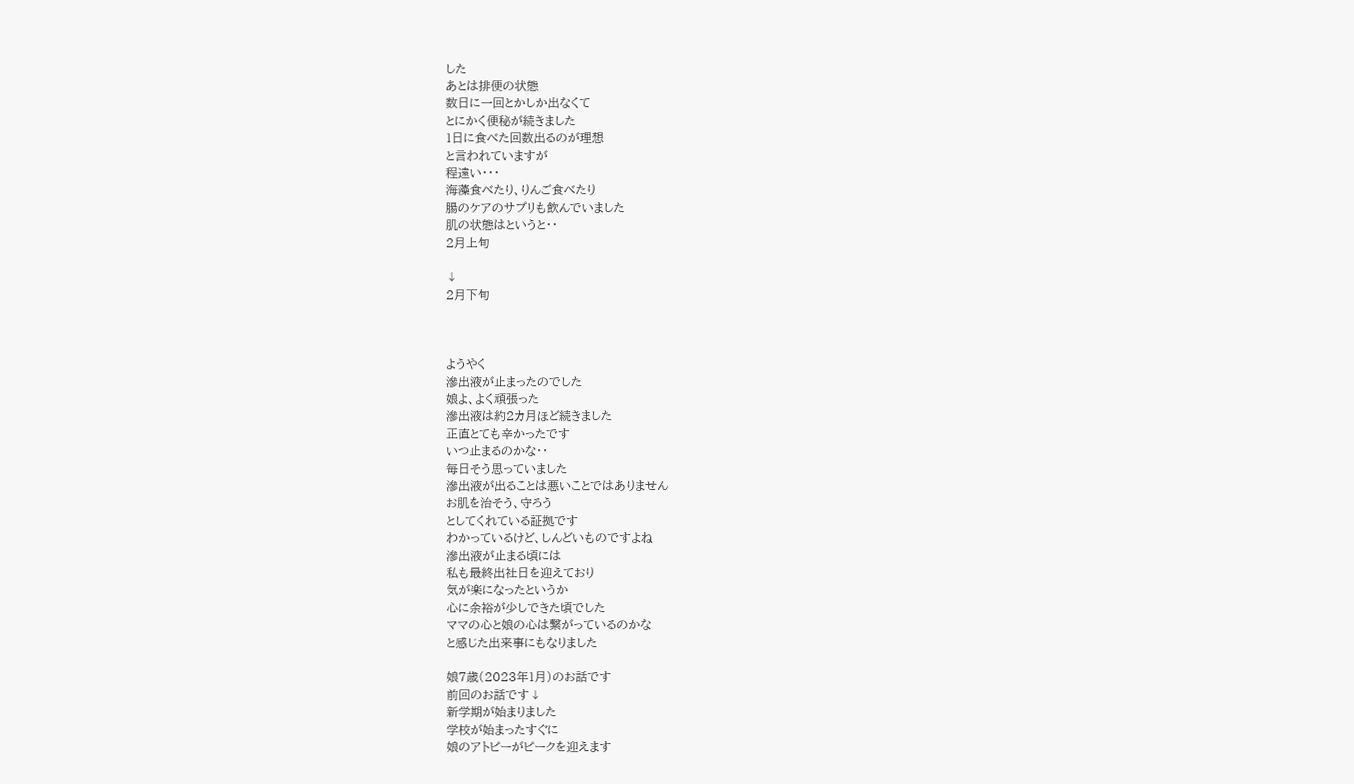した
あとは排便の状態
数日に一回とかしか出なくて
とにかく便秘が続きました
1日に食べた回数出るのが理想
と言われていますが
程遠い・・・
海藻食べたり、りんご食べたり
腸のケアのサプリも飲んでいました
肌の状態はというと・・
2月上旬

↓
2月下旬



ようやく
滲出液が止まったのでした
娘よ、よく頑張った
滲出液は約2カ月ほど続きました
正直とても辛かったです
いつ止まるのかな・・
毎日そう思っていました
滲出液が出ることは悪いことではありません
お肌を治そう、守ろう
としてくれている証拠です
わかっているけど、しんどいものですよね
滲出液が止まる頃には
私も最終出社日を迎えており
気が楽になったというか
心に余裕が少しできた頃でした
ママの心と娘の心は繋がっているのかな
と感じた出来事にもなりました

娘7歳(2023年1月)のお話です
前回のお話です↓
新学期が始まりました
学校が始まったすぐに
娘のアトピーがピークを迎えます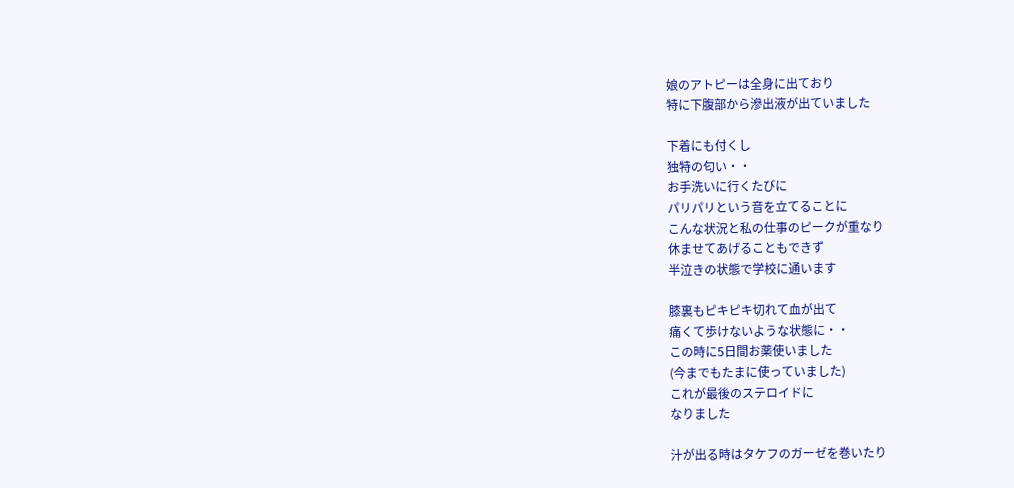娘のアトピーは全身に出ており
特に下腹部から滲出液が出ていました

下着にも付くし
独特の匂い・・
お手洗いに行くたびに
パリパリという音を立てることに
こんな状況と私の仕事のピークが重なり
休ませてあげることもできず
半泣きの状態で学校に通います

膝裏もピキピキ切れて血が出て
痛くて歩けないような状態に・・
この時に5日間お薬使いました
(今までもたまに使っていました)
これが最後のステロイドに
なりました

汁が出る時はタケフのガーゼを巻いたり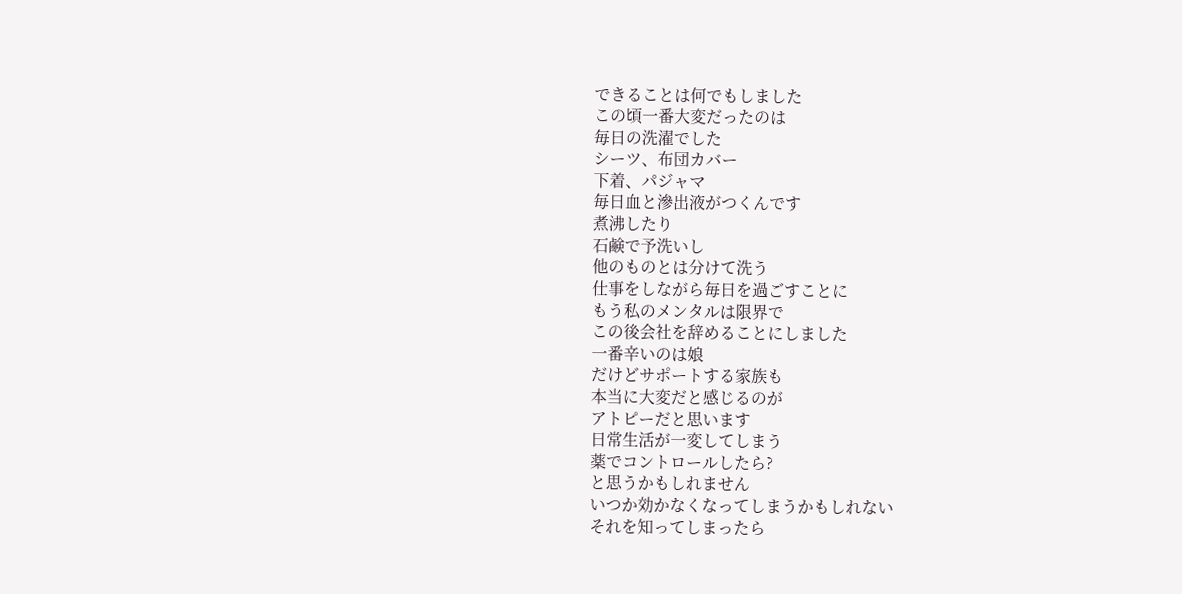できることは何でもしました
この頃一番大変だったのは
毎日の洗濯でした
シーツ、布団カバー
下着、パジャマ
毎日血と滲出液がつくんです
煮沸したり
石鹸で予洗いし
他のものとは分けて洗う
仕事をしながら毎日を過ごすことに
もう私のメンタルは限界で
この後会社を辞めることにしました
一番辛いのは娘
だけどサポートする家族も
本当に大変だと感じるのが
アトピーだと思います
日常生活が一変してしまう
薬でコントロールしたら?
と思うかもしれません
いつか効かなくなってしまうかもしれない
それを知ってしまったら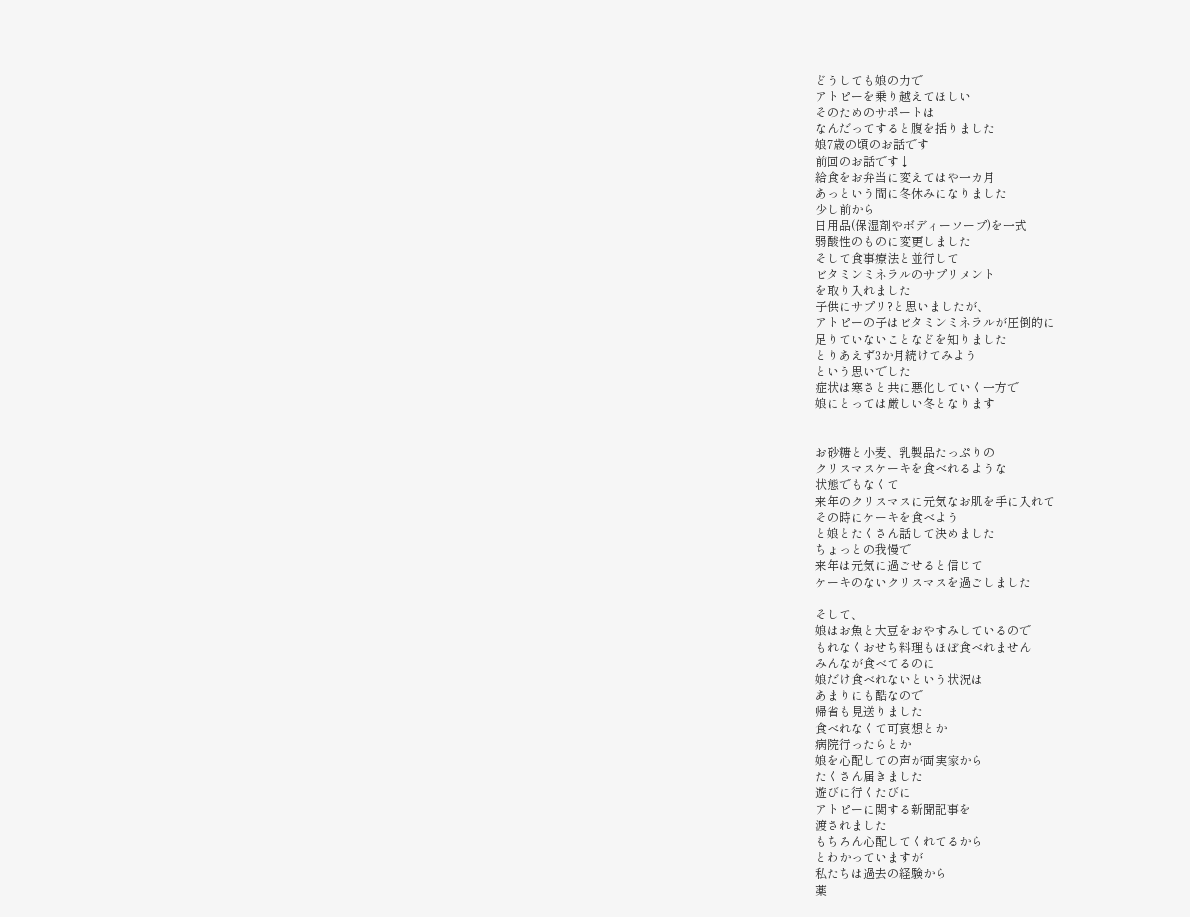どうしても娘の力で
アトピーを乗り越えてほしい
そのためのサポートは
なんだってすると腹を括りました
娘7歳の頃のお話です
前回のお話です↓
給食をお弁当に変えてはや一カ月
あっという間に冬休みになりました
少し前から
日用品(保湿剤やボディーソープ)を一式
弱酸性のものに変更しました
そして食事療法と並行して
ビタミンミネラルのサプリメント
を取り入れました
子供にサプリ?と思いましたが、
アトピーの子はビタミンミネラルが圧倒的に
足りていないことなどを知りました
とりあえず3か月続けてみよう
という思いでした
症状は寒さと共に悪化していく一方で
娘にとっては厳しい冬となります


お砂糖と小麦、乳製品たっぷりの
クリスマスケーキを食べれるような
状態でもなくて
来年のクリスマスに元気なお肌を手に入れて
その時にケーキを食べよう
と娘とたくさん話して決めました
ちょっとの我慢で
来年は元気に過ごせると信じて
ケーキのないクリスマスを過ごしました

そして、
娘はお魚と大豆をおやすみしているので
もれなくおせち料理もほぼ食べれません
みんなが食べてるのに
娘だけ食べれないという状況は
あまりにも酷なので
帰省も見送りました
食べれなくて可哀想とか
病院行ったらとか
娘を心配しての声が両実家から
たくさん届きました
遊びに行くたびに
アトピーに関する新聞記事を
渡されました
もちろん心配してくれてるから
とわかっていますが
私たちは過去の経験から
薬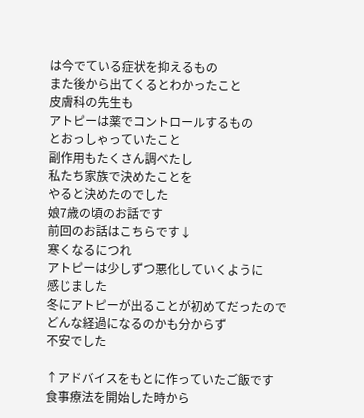は今でている症状を抑えるもの
また後から出てくるとわかったこと
皮膚科の先生も
アトピーは薬でコントロールするもの
とおっしゃっていたこと
副作用もたくさん調べたし
私たち家族で決めたことを
やると決めたのでした
娘7歳の頃のお話です
前回のお話はこちらです↓
寒くなるにつれ
アトピーは少しずつ悪化していくように
感じました
冬にアトピーが出ることが初めてだったので
どんな経過になるのかも分からず
不安でした

↑アドバイスをもとに作っていたご飯です
食事療法を開始した時から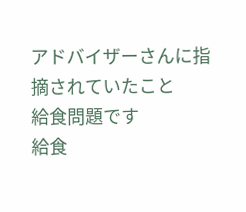アドバイザーさんに指摘されていたこと
給食問題です
給食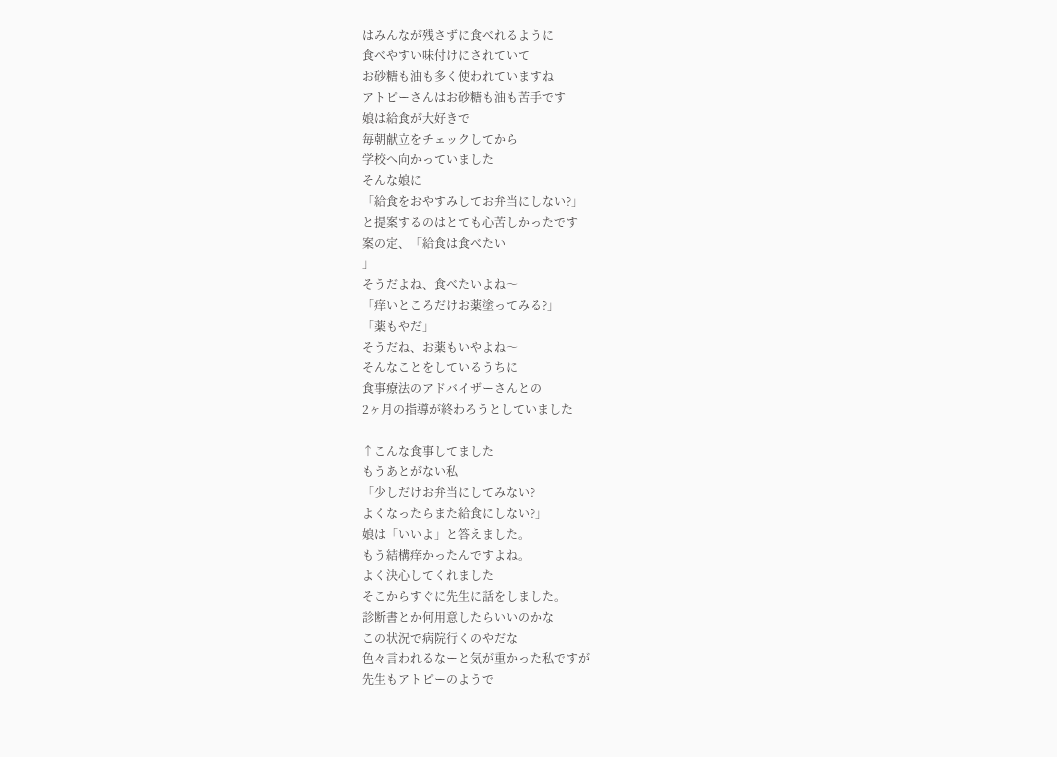はみんなが残さずに食べれるように
食べやすい味付けにされていて
お砂糖も油も多く使われていますね
アトピーさんはお砂糖も油も苦手です
娘は給食が大好きで
毎朝献立をチェックしてから
学校へ向かっていました
そんな娘に
「給食をおやすみしてお弁当にしない?」
と提案するのはとても心苦しかったです
案の定、「給食は食べたい
」
そうだよね、食べたいよね〜
「痒いところだけお薬塗ってみる?」
「薬もやだ」
そうだね、お薬もいやよね〜
そんなことをしているうちに
食事療法のアドバイザーさんとの
2ヶ月の指導が終わろうとしていました

↑こんな食事してました
もうあとがない私
「少しだけお弁当にしてみない?
よくなったらまた給食にしない?」
娘は「いいよ」と答えました。
もう結構痒かったんですよね。
よく決心してくれました
そこからすぐに先生に話をしました。
診断書とか何用意したらいいのかな
この状況で病院行くのやだな
色々言われるなーと気が重かった私ですが
先生もアトピーのようで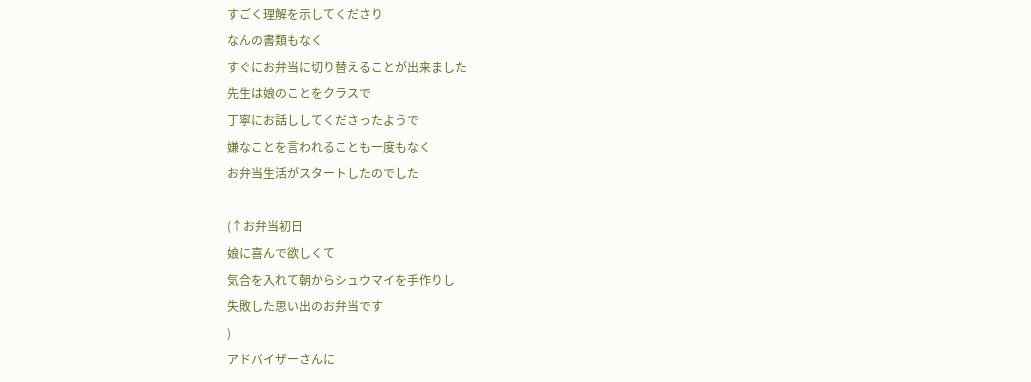すごく理解を示してくださり
なんの書類もなく
すぐにお弁当に切り替えることが出来ました
先生は娘のことをクラスで
丁寧にお話ししてくださったようで
嫌なことを言われることも一度もなく
お弁当生活がスタートしたのでした

(↑お弁当初日
娘に喜んで欲しくて
気合を入れて朝からシュウマイを手作りし
失敗した思い出のお弁当です
)
アドバイザーさんに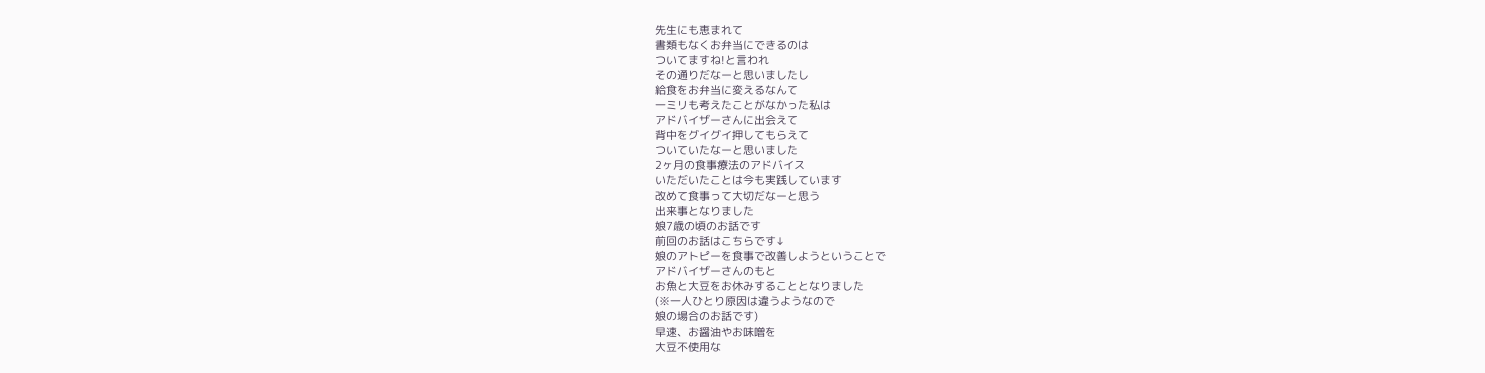先生にも恵まれて
書類もなくお弁当にできるのは
ついてますね!と言われ
その通りだなーと思いましたし
給食をお弁当に変えるなんて
一ミリも考えたことがなかった私は
アドバイザーさんに出会えて
背中をグイグイ押してもらえて
ついていたなーと思いました
2ヶ月の食事療法のアドバイス
いただいたことは今も実践しています
改めて食事って大切だなーと思う
出来事となりました
娘7歳の頃のお話です
前回のお話はこちらです↓
娘のアトピーを食事で改善しようということで
アドバイザーさんのもと
お魚と大豆をお休みすることとなりました
(※一人ひとり原因は違うようなので
娘の場合のお話です)
早速、お醤油やお味噌を
大豆不使用な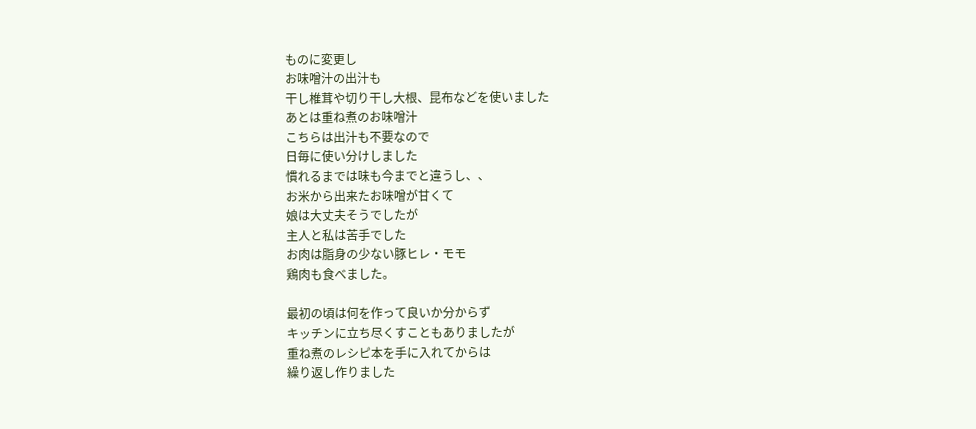ものに変更し
お味噌汁の出汁も
干し椎茸や切り干し大根、昆布などを使いました
あとは重ね煮のお味噌汁
こちらは出汁も不要なので
日毎に使い分けしました
慣れるまでは味も今までと違うし、、
お米から出来たお味噌が甘くて
娘は大丈夫そうでしたが
主人と私は苦手でした
お肉は脂身の少ない豚ヒレ・モモ
鶏肉も食べました。

最初の頃は何を作って良いか分からず
キッチンに立ち尽くすこともありましたが
重ね煮のレシピ本を手に入れてからは
繰り返し作りました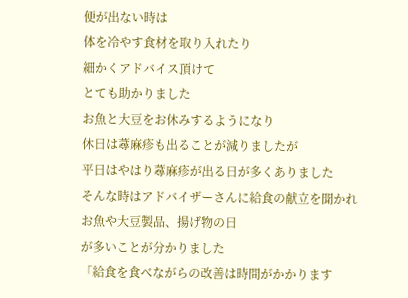便が出ない時は
体を冷やす食材を取り入れたり
細かくアドバイス頂けて
とても助かりました
お魚と大豆をお休みするようになり
休日は蕁麻疹も出ることが減りましたが
平日はやはり蕁麻疹が出る日が多くありました
そんな時はアドバイザーさんに給食の献立を聞かれ
お魚や大豆製品、揚げ物の日
が多いことが分かりました
「給食を食べながらの改善は時間がかかります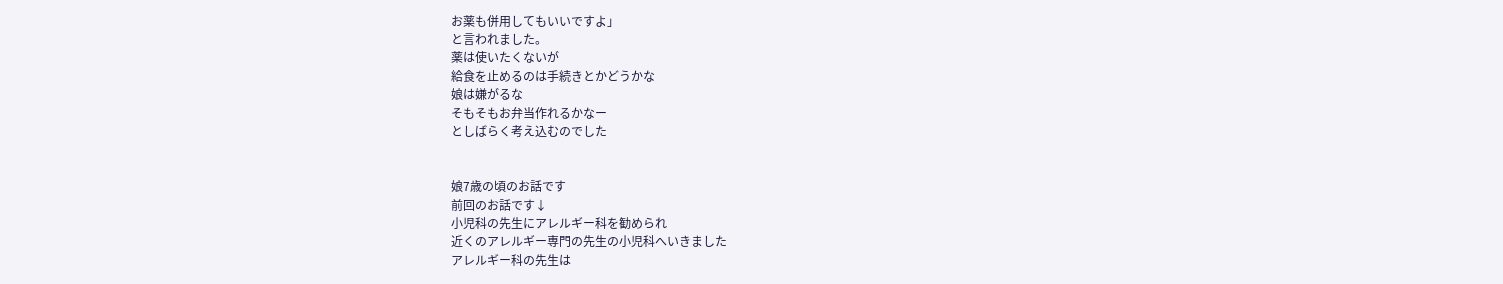お薬も併用してもいいですよ」
と言われました。
薬は使いたくないが
給食を止めるのは手続きとかどうかな
娘は嫌がるな
そもそもお弁当作れるかなー
としばらく考え込むのでした


娘7歳の頃のお話です
前回のお話です↓
小児科の先生にアレルギー科を勧められ
近くのアレルギー専門の先生の小児科へいきました
アレルギー科の先生は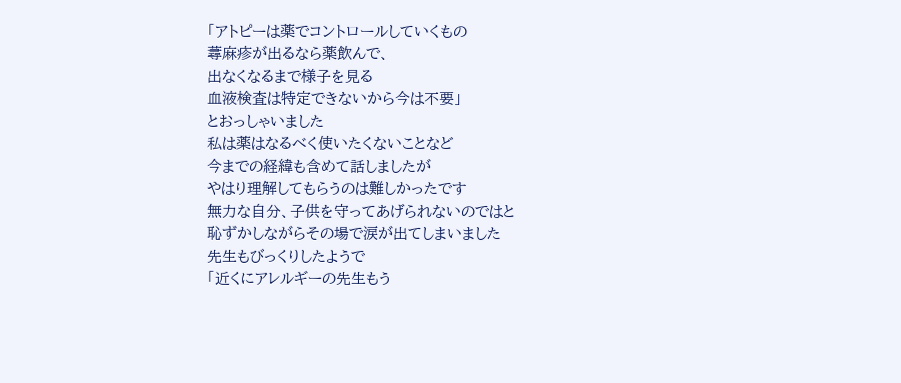「アトピーは薬でコントロールしていくもの
蕁麻疹が出るなら薬飲んで、
出なくなるまで様子を見る
血液検査は特定できないから今は不要」
とおっしゃいました
私は薬はなるべく使いたくないことなど
今までの経緯も含めて話しましたが
やはり理解してもらうのは難しかったです
無力な自分、子供を守ってあげられないのではと
恥ずかしながらその場で涙が出てしまいました
先生もびっくりしたようで
「近くにアレルギーの先生もう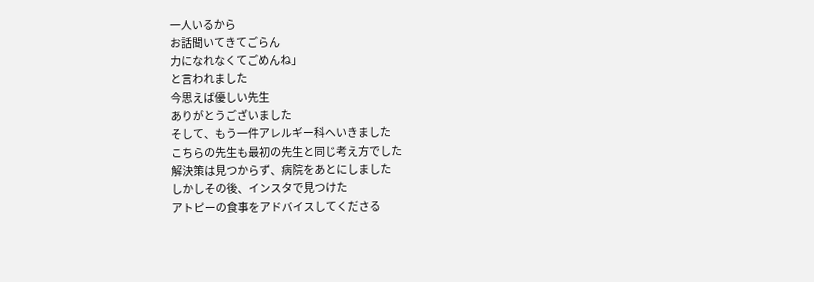一人いるから
お話聞いてきてごらん
力になれなくてごめんね」
と言われました
今思えば優しい先生
ありがとうございました
そして、もう一件アレルギー科へいきました
こちらの先生も最初の先生と同じ考え方でした
解決策は見つからず、病院をあとにしました
しかしその後、インスタで見つけた
アトピーの食事をアドバイスしてくださる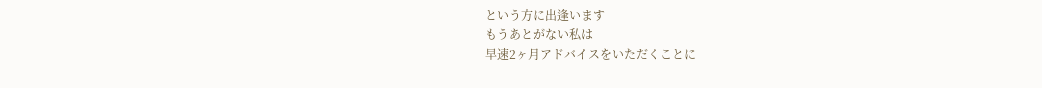という方に出逢います
もうあとがない私は
早速2ヶ月アドバイスをいただくことに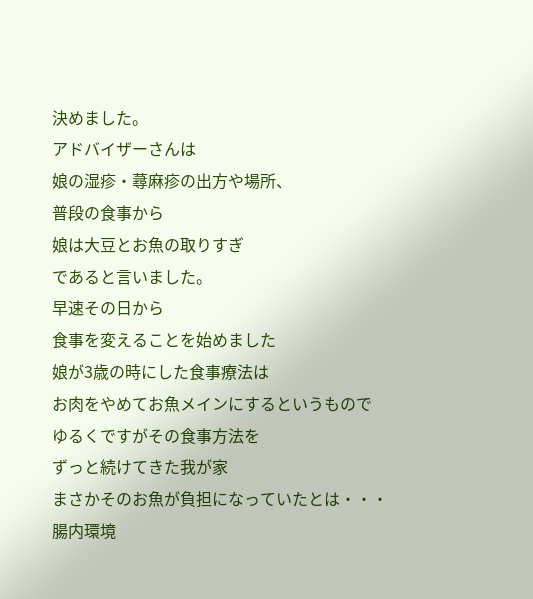決めました。
アドバイザーさんは
娘の湿疹・蕁麻疹の出方や場所、
普段の食事から
娘は大豆とお魚の取りすぎ
であると言いました。
早速その日から
食事を変えることを始めました
娘が3歳の時にした食事療法は
お肉をやめてお魚メインにするというもので
ゆるくですがその食事方法を
ずっと続けてきた我が家
まさかそのお魚が負担になっていたとは・・・
腸内環境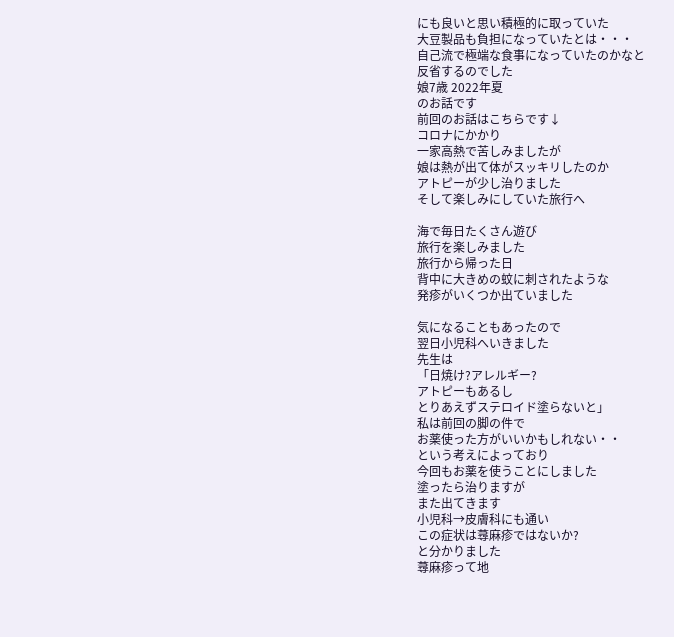にも良いと思い積極的に取っていた
大豆製品も負担になっていたとは・・・
自己流で極端な食事になっていたのかなと
反省するのでした
娘7歳 2022年夏
のお話です
前回のお話はこちらです↓
コロナにかかり
一家高熱で苦しみましたが
娘は熱が出て体がスッキリしたのか
アトピーが少し治りました
そして楽しみにしていた旅行へ

海で毎日たくさん遊び
旅行を楽しみました
旅行から帰った日
背中に大きめの蚊に刺されたような
発疹がいくつか出ていました

気になることもあったので
翌日小児科へいきました
先生は
「日焼け?アレルギー?
アトピーもあるし
とりあえずステロイド塗らないと」
私は前回の脚の件で
お薬使った方がいいかもしれない・・
という考えによっており
今回もお薬を使うことにしました
塗ったら治りますが
また出てきます
小児科→皮膚科にも通い
この症状は蕁麻疹ではないか?
と分かりました
蕁麻疹って地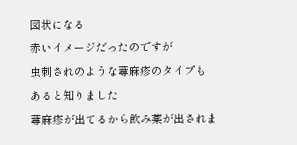図状になる
赤いイメージだったのですが
虫刺されのような蕁麻疹のタイプも
あると知りました
蕁麻疹が出てるから飲み薬が出されま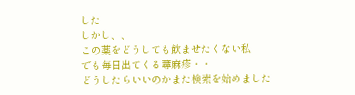した
しかし、、
この薬をどうしても飲ませたくない私
でも毎日出てくる蕁麻疹・・
どうしたらいいのかまた検索を始めました